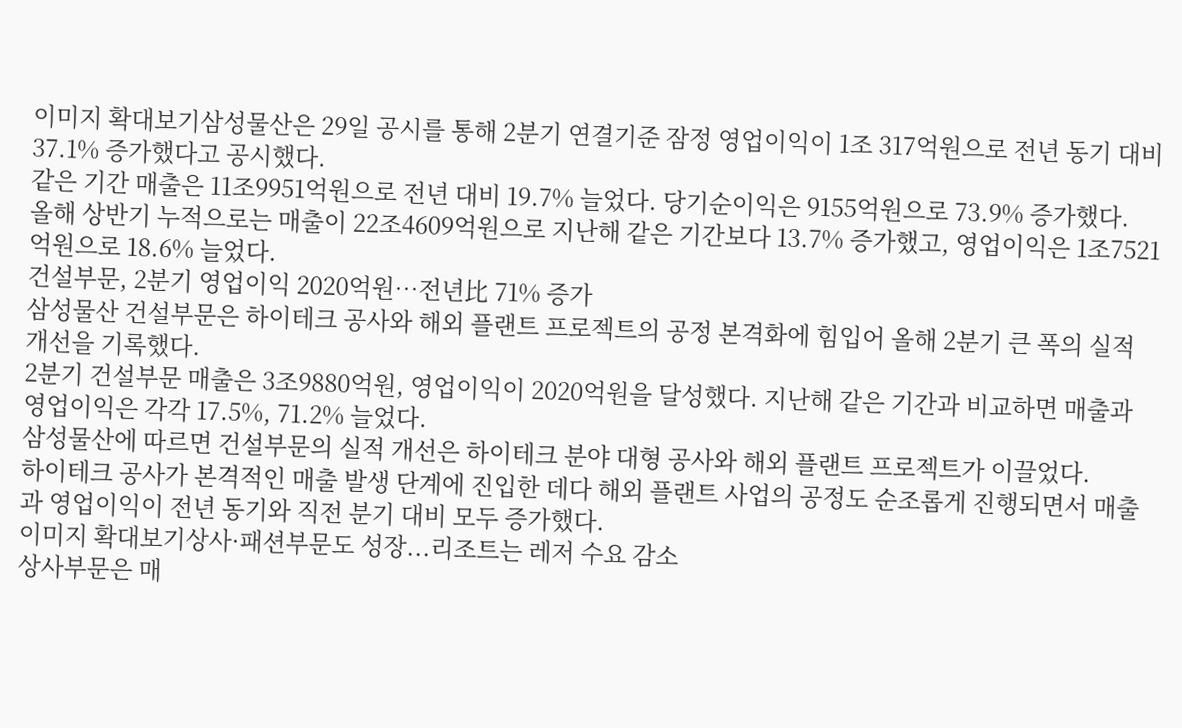이미지 확대보기삼성물산은 29일 공시를 통해 2분기 연결기준 잠정 영업이익이 1조 317억원으로 전년 동기 대비 37.1% 증가했다고 공시했다.
같은 기간 매출은 11조9951억원으로 전년 대비 19.7% 늘었다. 당기순이익은 9155억원으로 73.9% 증가했다.
올해 상반기 누적으로는 매출이 22조4609억원으로 지난해 같은 기간보다 13.7% 증가했고, 영업이익은 1조7521억원으로 18.6% 늘었다.
건설부문, 2분기 영업이익 2020억원…전년比 71% 증가
삼성물산 건설부문은 하이테크 공사와 해외 플랜트 프로젝트의 공정 본격화에 힘입어 올해 2분기 큰 폭의 실적 개선을 기록했다.
2분기 건설부문 매출은 3조9880억원, 영업이익이 2020억원을 달성했다. 지난해 같은 기간과 비교하면 매출과 영업이익은 각각 17.5%, 71.2% 늘었다.
삼성물산에 따르면 건설부문의 실적 개선은 하이테크 분야 대형 공사와 해외 플랜트 프로젝트가 이끌었다.
하이테크 공사가 본격적인 매출 발생 단계에 진입한 데다 해외 플랜트 사업의 공정도 순조롭게 진행되면서 매출과 영업이익이 전년 동기와 직전 분기 대비 모두 증가했다.
이미지 확대보기상사·패션부문도 성장...리조트는 레저 수요 감소
상사부문은 매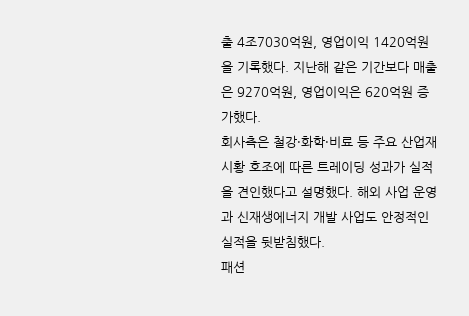출 4조7030억원, 영업이익 1420억원을 기록했다. 지난해 같은 기간보다 매출은 9270억원, 영업이익은 620억원 증가했다.
회사측은 철강·화학·비료 등 주요 산업재 시황 호조에 따른 트레이딩 성과가 실적을 견인했다고 설명했다. 해외 사업 운영과 신재생에너지 개발 사업도 안정적인 실적을 뒷받침했다.
패션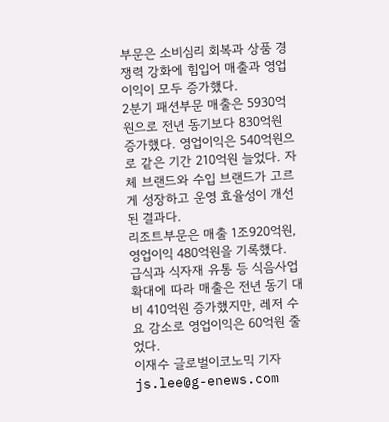부문은 소비심리 회복과 상품 경쟁력 강화에 힘입어 매출과 영업이익이 모두 증가했다.
2분기 패션부문 매출은 5930억원으로 전년 동기보다 830억원 증가했다. 영업이익은 540억원으로 같은 기간 210억원 늘었다. 자체 브랜드와 수입 브랜드가 고르게 성장하고 운영 효율성이 개선된 결과다.
리조트부문은 매출 1조920억원, 영업이익 480억원을 기록했다. 급식과 식자재 유통 등 식음사업 확대에 따라 매출은 전년 동기 대비 410억원 증가했지만, 레저 수요 감소로 영업이익은 60억원 줄었다.
이재수 글로벌이코노믹 기자 js.lee@g-enews.com